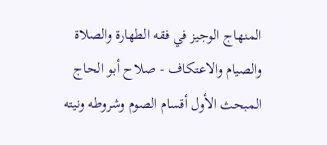المنهاج الوجيز في فقه الطهارة والصلاة والصيام والاعتكاف - صلاح أبو الحاج
المبحث الأول أقسام الصوم وشروطه ونيته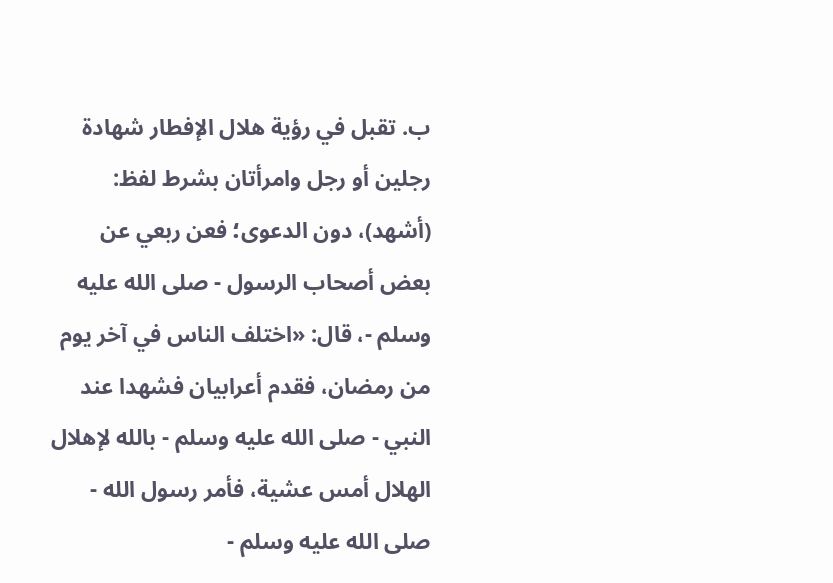ب. تقبل في رؤية هلال الإفطار شهادة رجلين أو رجل وامرأتان بشرط لفظ: (أشهد)، دون الدعوى؛ فعن ربعي عن بعض أصحاب الرسول - صلى الله عليه وسلم -، قال: «اختلف الناس في آخر يوم من رمضان، فقدم أعرابيان فشهدا عند النبي - صلى الله عليه وسلم - بالله لإهلال الهلال أمس عشية، فأمر رسول الله - صلى الله عليه وسلم -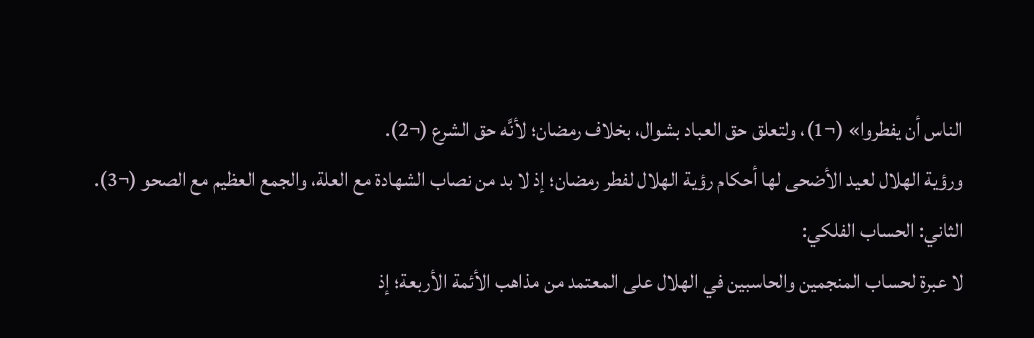الناس أن يفطروا» (¬1)، ولتعلق حق العباد بشوال، بخلاف رمضان؛ لأنَّه حق الشرع (¬2).
ورؤية الهلال لعيد الأضحى لها أحكام رؤية الهلال لفطر رمضان؛ إذ لا بد من نصاب الشهادة مع العلة، والجمع العظيم مع الصحو (¬3).
الثاني: الحساب الفلكي:
لا عبرة لحساب المنجمين والحاسبين في الهلال على المعتمد من مذاهب الأئمة الأربعة؛ إذ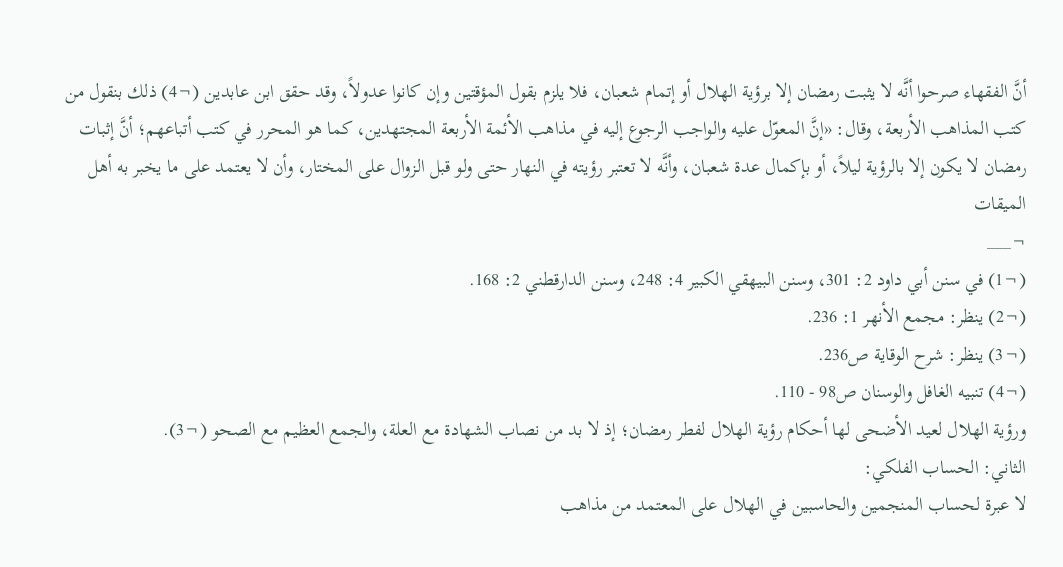أنَّ الفقهاء صرحوا أنَّه لا يثبت رمضان إلا برؤية الهلال أو إتمام شعبان، فلا يلزم بقول المؤقتين وإن كانوا عدولاً، وقد حقق ابن عابدين (¬4) ذلك بنقول من كتب المذاهب الأربعة، وقال: «إنَّ المعوّل عليه والواجب الرجوع إليه في مذاهب الأئمة الأربعة المجتهدين، كما هو المحرر في كتب أتباعهم؛ أنَّ إثبات رمضان لا يكون إلا بالرؤية ليلاً، أو بإكمال عدة شعبان، وأنَّه لا تعتبر رؤيته في النهار حتى ولو قبل الزوال على المختار، وأن لا يعتمد على ما يخبر به أهل الميقات
¬___
(¬1) في سنن أبي داود 2: 301، وسنن البيهقي الكبير 4: 248، وسنن الدارقطني 2: 168.
(¬2) ينظر: مجمع الأنهر 1: 236.
(¬3) ينظر: شرح الوقاية ص236.
(¬4) تنبيه الغافل والوسنان ص98 - 110.
ورؤية الهلال لعيد الأضحى لها أحكام رؤية الهلال لفطر رمضان؛ إذ لا بد من نصاب الشهادة مع العلة، والجمع العظيم مع الصحو (¬3).
الثاني: الحساب الفلكي:
لا عبرة لحساب المنجمين والحاسبين في الهلال على المعتمد من مذاهب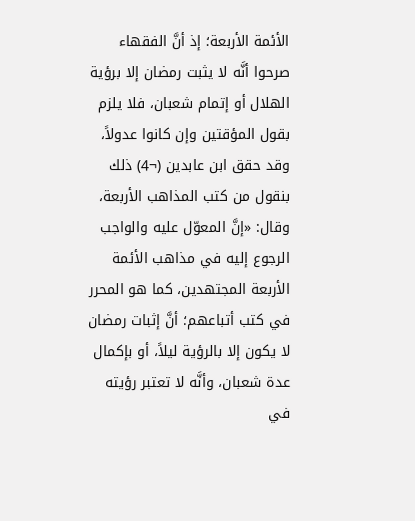الأئمة الأربعة؛ إذ أنَّ الفقهاء صرحوا أنَّه لا يثبت رمضان إلا برؤية الهلال أو إتمام شعبان، فلا يلزم بقول المؤقتين وإن كانوا عدولاً، وقد حقق ابن عابدين (¬4) ذلك بنقول من كتب المذاهب الأربعة، وقال: «إنَّ المعوّل عليه والواجب الرجوع إليه في مذاهب الأئمة الأربعة المجتهدين، كما هو المحرر في كتب أتباعهم؛ أنَّ إثبات رمضان لا يكون إلا بالرؤية ليلاً، أو بإكمال عدة شعبان، وأنَّه لا تعتبر رؤيته في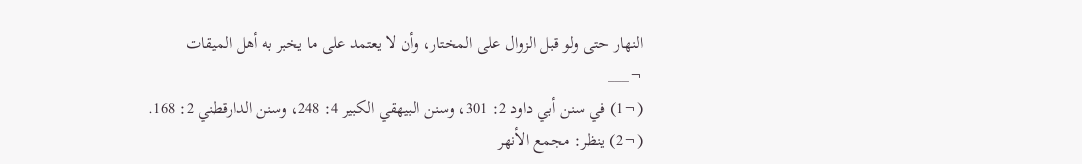النهار حتى ولو قبل الزوال على المختار، وأن لا يعتمد على ما يخبر به أهل الميقات
¬___
(¬1) في سنن أبي داود 2: 301، وسنن البيهقي الكبير 4: 248، وسنن الدارقطني 2: 168.
(¬2) ينظر: مجمع الأنهر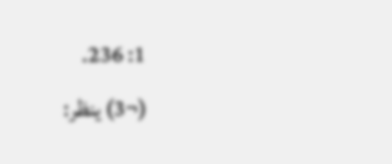1: 236.
(¬3) ينظر: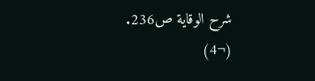شرح الوقاية ص236.
(¬4)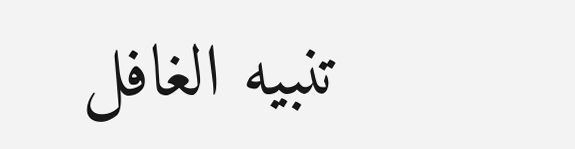تنبيه الغافل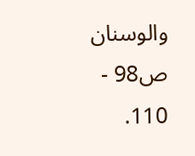والوسنان ص98 - 110.